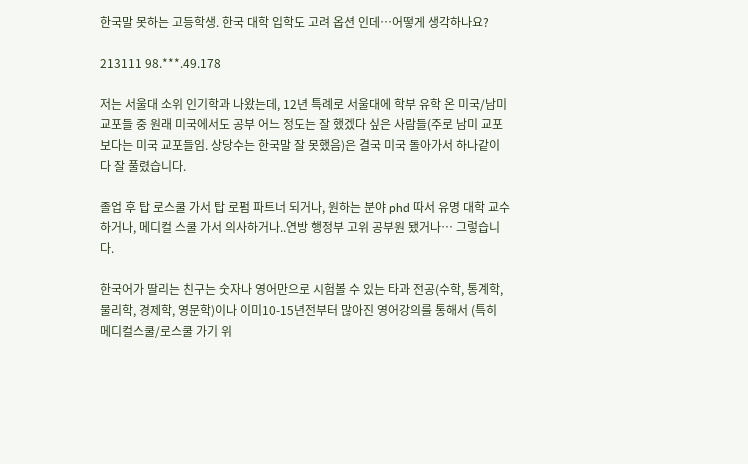한국말 못하는 고등학생. 한국 대학 입학도 고려 옵션 인데…어떻게 생각하나요?

213111 98.***.49.178

저는 서울대 소위 인기학과 나왔는데, 12년 특례로 서울대에 학부 유학 온 미국/남미 교포들 중 원래 미국에서도 공부 어느 정도는 잘 했겠다 싶은 사람들(주로 남미 교포보다는 미국 교포들임. 상당수는 한국말 잘 못했음)은 결국 미국 돌아가서 하나같이 다 잘 풀렸습니다.

졸업 후 탑 로스쿨 가서 탑 로펌 파트너 되거나, 원하는 분야 phd 따서 유명 대학 교수하거나, 메디컬 스쿨 가서 의사하거나..연방 행정부 고위 공부원 됐거나… 그렇습니다.

한국어가 딸리는 친구는 숫자나 영어만으로 시험볼 수 있는 타과 전공(수학, 통계학, 물리학, 경제학, 영문학)이나 이미10-15년전부터 많아진 영어강의를 통해서 (특히 메디컬스쿨/로스쿨 가기 위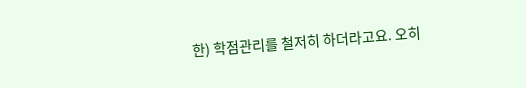한) 학점관리를 철저히 하더라고요. 오히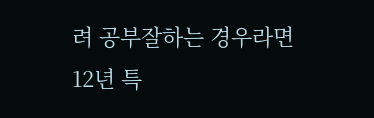려 공부잘하는 경우라면 12년 특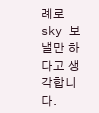례로 sky 보낼만 하다고 생각합니다.